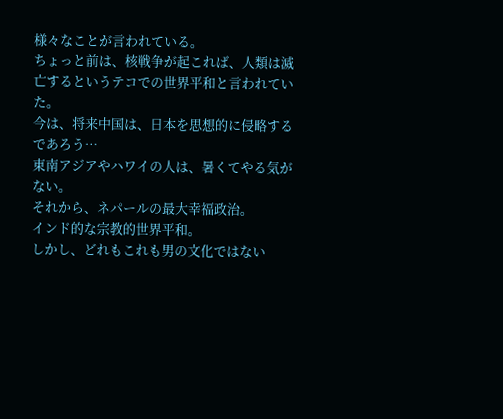様々なことが言われている。
ちょっと前は、核戦争が起これば、人類は滅亡するというテコでの世界平和と言われていた。
今は、将来中国は、日本を思想的に侵略するであろう…
東南アジアやハワイの人は、暑くてやる気がない。
それから、ネパールの最大幸福政治。
インド的な宗教的世界平和。
しかし、どれもこれも男の文化ではない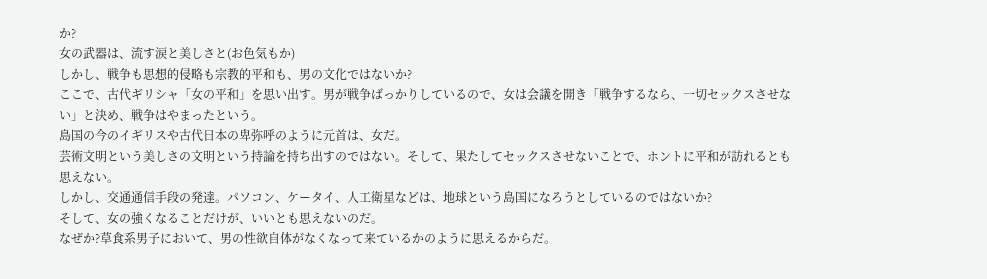か?
女の武器は、流す涙と美しさと(お色気もか)
しかし、戦争も思想的侵略も宗教的平和も、男の文化ではないか?
ここで、古代ギリシャ「女の平和」を思い出す。男が戦争ばっかりしているので、女は会議を開き「戦争するなら、一切セックスさせない」と決め、戦争はやまったという。
島国の今のイギリスや古代日本の卑弥呼のように元首は、女だ。
芸術文明という美しさの文明という持論を持ち出すのではない。そして、果たしてセックスさせないことで、ホントに平和が訪れるとも思えない。
しかし、交通通信手段の発達。パソコン、ケータイ、人工衛星などは、地球という島国になろうとしているのではないか?
そして、女の強くなることだけが、いいとも思えないのだ。
なぜか?草食系男子において、男の性欲自体がなくなって来ているかのように思えるからだ。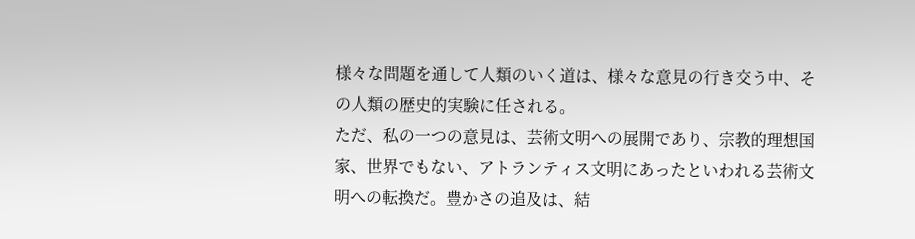様々な問題を通して人類のいく道は、様々な意見の行き交う中、その人類の歴史的実験に任される。
ただ、私の一つの意見は、芸術文明への展開であり、宗教的理想国家、世界でもない、アトランティス文明にあったといわれる芸術文明への転換だ。豊かさの追及は、結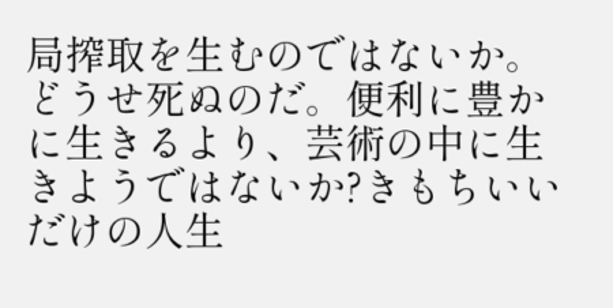局搾取を生むのではないか。どうせ死ぬのだ。便利に豊かに生きるより、芸術の中に生きようではないか?きもちいいだけの人生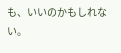も、いいのかもしれない。